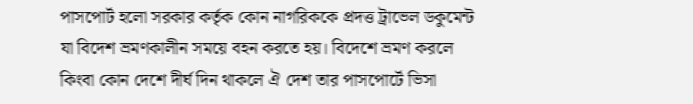পাসপোর্ট হলো সরকার কর্তৃক কোন নাগরিককে প্রদত্ত ট্রাভেল ডকুমেন্ট যা বিদেশ ভ্রমণকালীন সময়ে বহন করতে হয়। বিদেশে ভ্রমণ করলে কিংবা কোন দেশে দীর্ঘ দিন থাকলে ঐ দেশ তার পাসপোর্টে ভিসা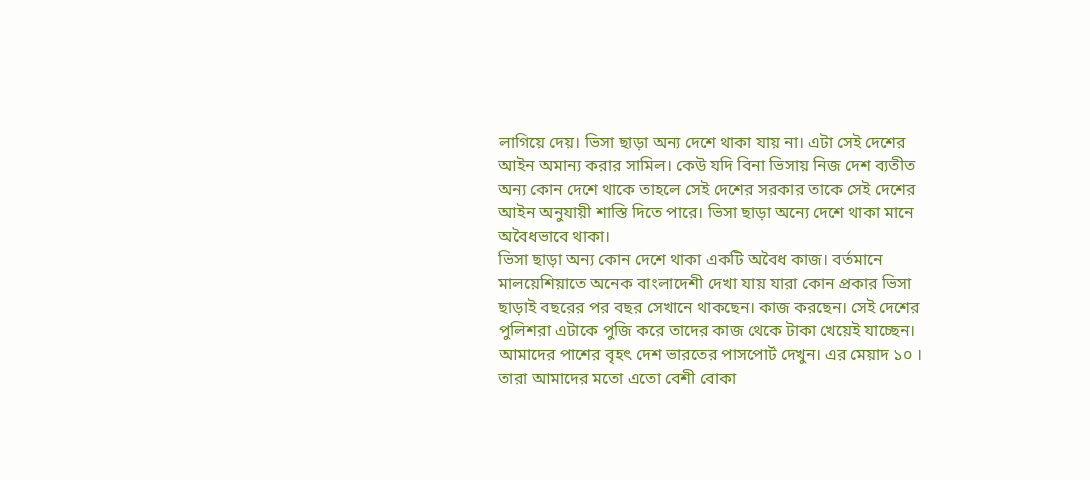লাগিয়ে দেয়। ভিসা ছাড়া অন্য দেশে থাকা যায় না। এটা সেই দেশের আইন অমান্য করার সামিল। কেউ যদি বিনা ভিসায় নিজ দেশ ব্যতীত অন্য কোন দেশে থাকে তাহলে সেই দেশের সরকার তাকে সেই দেশের আইন অনুযায়ী শাস্তি দিতে পারে। ভিসা ছাড়া অন্যে দেশে থাকা মানে অবৈধভাবে থাকা।
ভিসা ছাড়া অন্য কোন দেশে থাকা একটি অবৈধ কাজ। বর্তমানে মালয়েশিয়াতে অনেক বাংলাদেশী দেখা যায় যারা কোন প্রকার ভিসা ছাড়াই বছরের পর বছর সেখানে থাকছেন। কাজ করছেন। সেই দেশের পুলিশরা এটাকে পুজি করে তাদের কাজ থেকে টাকা খেয়েই যাচ্ছেন।
আমাদের পাশের বৃহৎ দেশ ভারতের পাসপোর্ট দেখুন। এর মেয়াদ ১০ । তারা আমাদের মতো এতো বেশী বোকা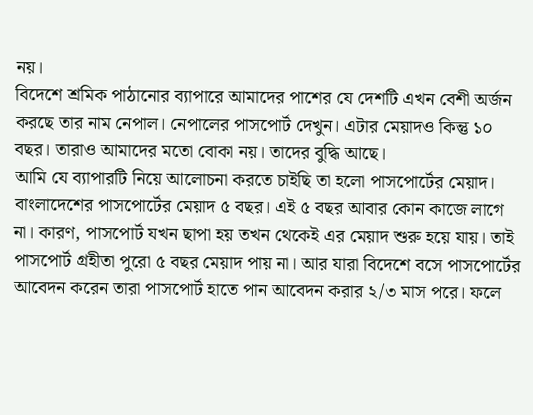নয়।
বিদেশে শ্রমিক পাঠানোর ব্যাপারে আমাদের পাশের যে দেশটি এখন বেশী অর্জন করছে তার নাম নেপাল। নেপালের পাসপোর্ট দেখুন। এটার মেয়াদও কিন্তু ১০ বছর। তারাও আমাদের মতো বোকা নয়। তাদের বুদ্ধি আছে।
আমি যে ব্যাপারটি নিয়ে আলোচনা করতে চাইছি তা হলো পাসপোর্টের মেয়াদ। বাংলাদেশের পাসপোর্টের মেয়াদ ৫ বছর। এই ৫ বছর আবার কোন কাজে লাগে না। কারণ, পাসপোর্ট যখন ছাপা হয় তখন থেকেই এর মেয়াদ শুরু হয়ে যায়। তাই পাসপোর্ট গ্রহীতা পুরো ৫ বছর মেয়াদ পায় না। আর যারা বিদেশে বসে পাসপোর্টের আবেদন করেন তারা পাসপোর্ট হাতে পান আবেদন করার ২/৩ মাস পরে। ফলে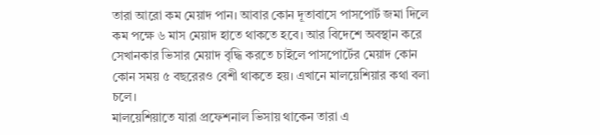তারা আরো কম মেয়াদ পান। আবার কোন দূতাবাসে পাসপোর্ট জমা দিলে কম পক্ষে ৬ মাস মেয়াদ হাতে থাকতে হবে। আর বিদেশে অবস্থান করে সেখানকার ভিসার মেয়াদ বৃদ্ধি করতে চাইলে পাসপোর্টের মেয়াদ কোন কোন সময় ৫ বছরেরও বেশী থাকতে হয়। এখানে মালয়েশিয়ার কথা বলা চলে।
মালয়েশিয়াতে যারা প্রফেশনাল ভিসায় থাকেন তারা এ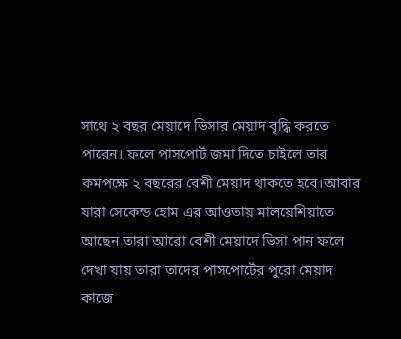সাথে ২ বছর মেয়াদে ভিসার মেয়াদ বৃদ্ধি করতে পারেন। ফলে পাসপোর্ট জমা দিতে চাইলে তার কমপক্ষে ২ বছরের বেশী মেয়াদ থাকতে হবে।আবার যারা সেকেন্ড হোম এর আওতায় মালয়েশিয়াতে আছেন তারা আরো বেশী মেয়াদে ভিসা পান ফলে দেখা যায় তারা তাদের পাসপোর্টের পুরো মেয়াদ কাজে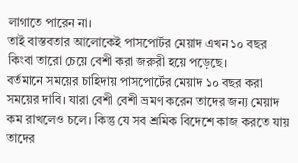লাগাতে পারেন না।
তাই বাস্তবতার আলোকেই পাসপোর্টর মেয়াদ এখন ১০ বছর কিংবা তারো চেয়ে বেশী করা জরুরী হয়ে পড়েছে।
বর্তমানে সময়ের চাহিদায় পাসপোর্টের মেয়াদ ১০ বছর করা সময়ের দাবি। যারা বেশী বেশী ভ্রমণ করেন তাদের জন্য মেয়াদ কম রাখলেও চলে। কিন্তু যে সব শ্রমিক বিদেশে কাজ করতে যায় তাদের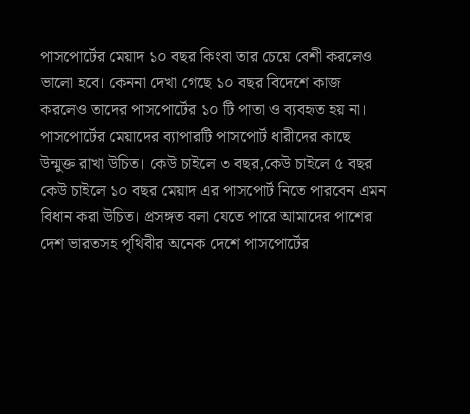পাসপোর্টের মেয়াদ ১০ বছর কিংবা তার চেয়ে বেশী করলেও ভালো হবে। কেননা দেখা গেছে ১০ বছর বিদেশে কাজ করলেও তাদের পাসপোর্টের ১০ টি পাতা ও ব্যবহৃত হয় না। পাসপোর্টের মেয়াদের ব্যাপারটি পাসপোর্ট ধারীদের কাছে উন্মুক্ত রাখা উচিত। কেউ চাইলে ৩ বছর,কেউ চাইলে ৫ বছর কেউ চাইলে ১০ বছর মেয়াদ এর পাসপোর্ট নিতে পারবেন এমন বিধান করা উচিত। প্রসঙ্গত বলা যেতে পারে আমাদের পাশের দেশ ভারতসহ পৃথিবীর অনেক দেশে পাসপোর্টের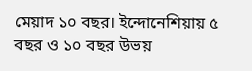মেয়াদ ১০ বছর। ইন্দোনেশিয়ায় ৫ বছর ও ১০ বছর উভয়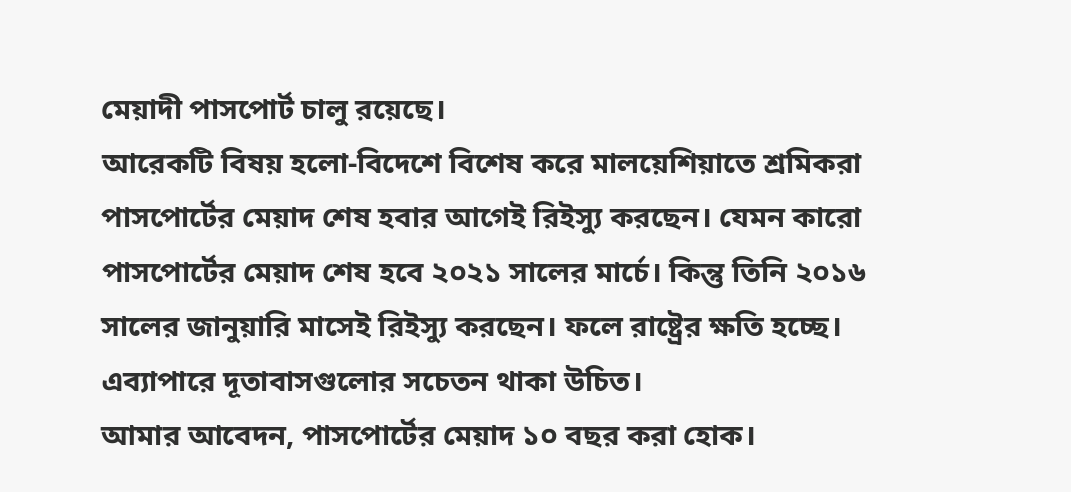মেয়াদী পাসপোর্ট চালু রয়েছে।
আরেকটি বিষয় হলো-বিদেশে বিশেষ করে মালয়েশিয়াতে শ্রমিকরা পাসপোর্টের মেয়াদ শেষ হবার আগেই রিইস্যু করছেন। যেমন কারো পাসপোর্টের মেয়াদ শেষ হবে ২০২১ সালের মার্চে। কিন্তু তিনি ২০১৬ সালের জানুয়ারি মাসেই রিইস্যু করছেন। ফলে রাষ্ট্রের ক্ষতি হচ্ছে। এব্যাপারে দূতাবাসগুলোর সচেতন থাকা উচিত।
আমার আবেদন, পাসপোর্টের মেয়াদ ১০ বছর করা হোক।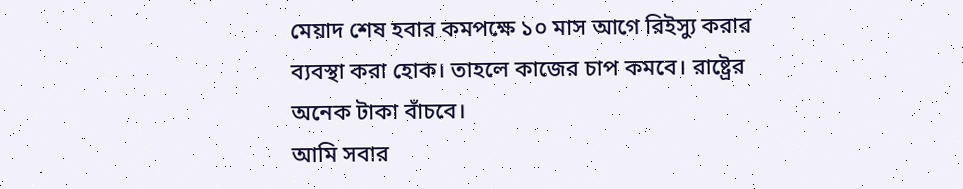মেয়াদ শেষ হবার কমপক্ষে ১০ মাস আগে রিইস্যু করার ব্যবস্থা করা হোক। তাহলে কাজের চাপ কমবে। রাষ্ট্রের অনেক টাকা বাঁচবে।
আমি সবার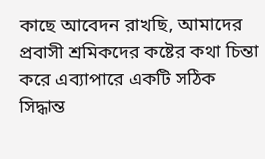কাছে আবেদন রাখছি, আমাদের প্রবাসী শ্রমিকদের কষ্টের কথা চিন্তা করে এব্যাপারে একটি সঠিক সিদ্ধান্ত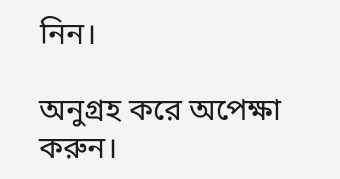নিন।

অনুগ্রহ করে অপেক্ষা করুন।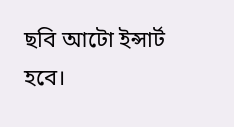ছবি আটো ইন্সার্ট হবে।